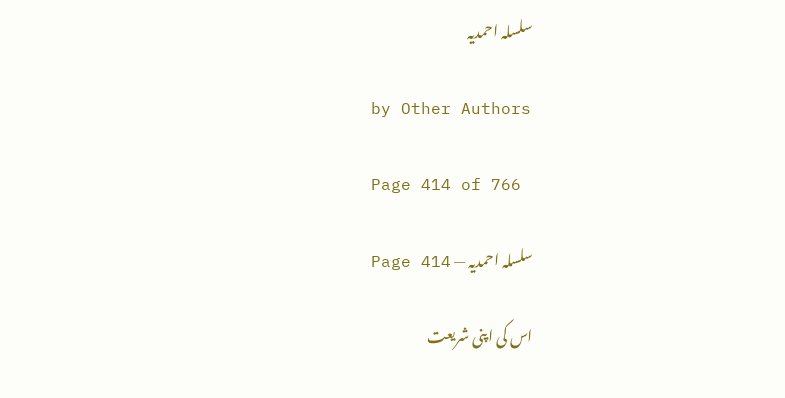سلسلہ احمدیہ

by Other Authors

Page 414 of 766

سلسلہ احمدیہ — Page 414

اس کی اپنی شریعت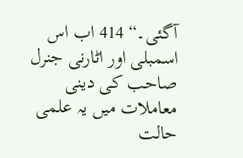آگئی۔“ 414 اب اس اسمبلی اور اٹارنی جنرل صاحب کی دینی معاملات میں یہ علمی حالت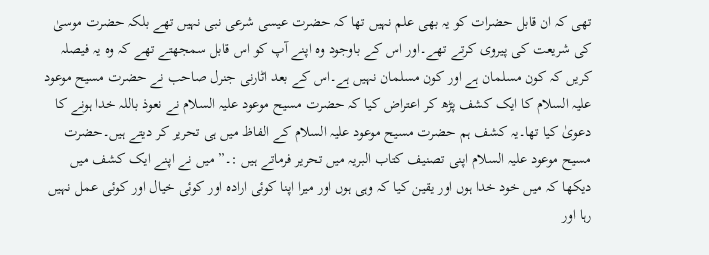تھی کہ ان قابل حضرات کو یہ بھی علم نہیں تھا کہ حضرت عیسی شرعی نبی نہیں تھے بلکہ حضرت موسیٰ کی شریعت کی پیروی کرتے تھے۔اور اس کے باوجود وہ اپنے آپ کو اس قابل سمجھتے تھے کہ وہ یہ فیصلہ کریں کہ کون مسلمان ہے اور کون مسلمان نہیں ہے۔اس کے بعد اٹارنی جنرل صاحب نے حضرت مسیح موعود علیہ السلام کا ایک کشف پڑھ کر اعتراض کیا کہ حضرت مسیح موعود علیہ السلام نے نعوذ باللہ خدا ہونے کا دعویٰ کیا تھا۔یہ کشف ہم حضرت مسیح موعود علیہ السلام کے الفاظ میں ہی تحریر کر دیتے ہیں۔حضرت مسیح موعود علیہ السلام اپنی تصنیف کتاب البریہ میں تحریر فرماتے ہیں :۔” میں نے اپنے ایک کشف میں دیکھا کہ میں خود خدا ہوں اور یقین کیا کہ وہی ہوں اور میرا اپنا کوئی ارادہ اور کوئی خیال اور کوئی عمل نہیں رہا اور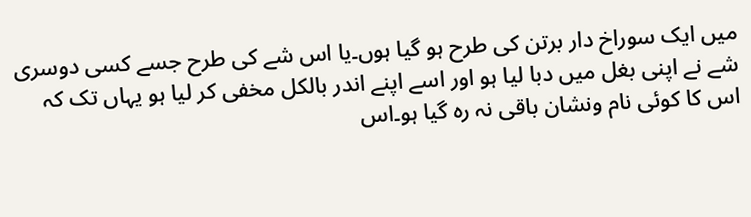میں ایک سوراخ دار برتن کی طرح ہو گیا ہوں۔یا اس شے کی طرح جسے کسی دوسری شے نے اپنی بغل میں دبا لیا ہو اور اسے اپنے اندر بالکل مخفی کر لیا ہو یہاں تک کہ اس کا کوئی نام ونشان باقی نہ رہ گیا ہو۔اس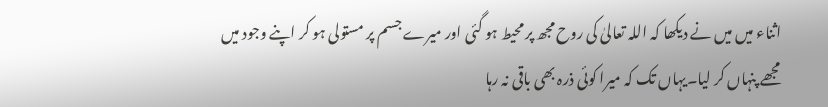اثناء میں میں نے دیکھا کہ اللہ تعالیٰ کی روح مجھ پر محیط ہو گئی اور میرے جسم پر مستولی ہو کر اپنے وجود میں مجھے پنہاں کر لیا۔یہاں تک کہ میرا کوئی ذرہ بھی باقی نہ رہا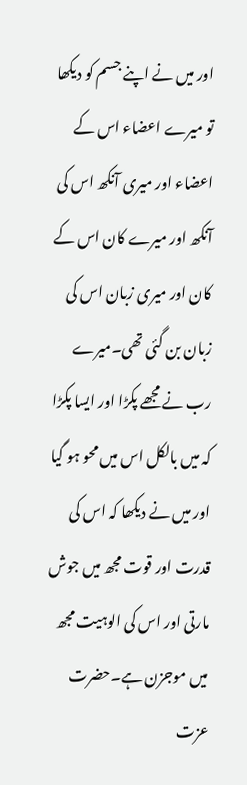اور میں نے اپنے جسم کو دیکھا تو میرے اعضاء اس کے اعضاء اور میری آنکھ اس کی آنکھ اور میرے کان اس کے کان اور میری زبان اس کی زبان بن گئی تھی۔میرے رب نے مجھے پکڑا اور ایسا پکڑا کہ میں بالکل اس میں محو ہو گیا اور میں نے دیکھا کہ اس کی قدرت اور قوت مجھ میں جوش مارتی اور اس کی الوہیت مجھ میں موجزن ہے۔حضرت عزت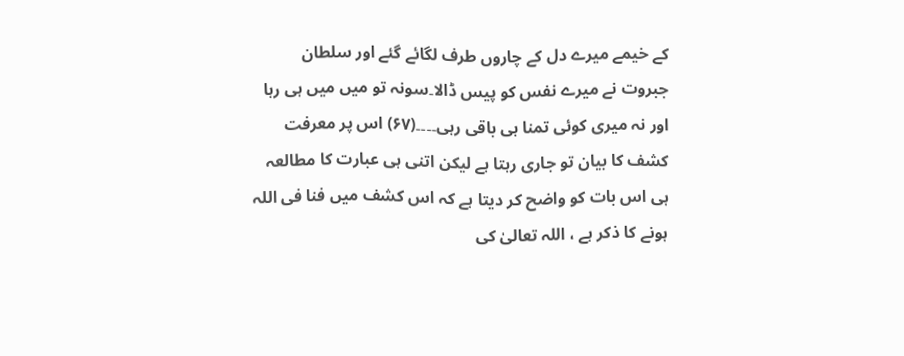کے خیمے میرے دل کے چاروں طرف لگائے گئے اور سلطان جبروت نے میرے نفس کو پیس ڈالا۔سونہ تو میں میں ہی رہا اور نہ میری کوئی تمنا ہی باقی رہی۔۔۔۔(۶۷) اس پر معرفت کشف کا بیان تو جاری رہتا ہے لیکن اتنی ہی عبارت کا مطالعہ ہی اس بات کو واضح کر دیتا ہے کہ اس کشف میں فنا فی اللہ ہونے کا ذکر ہے ، اللہ تعالیٰ کی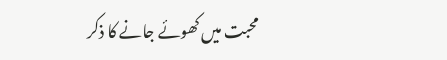محبت میں کھوئے جانے کا ذکر